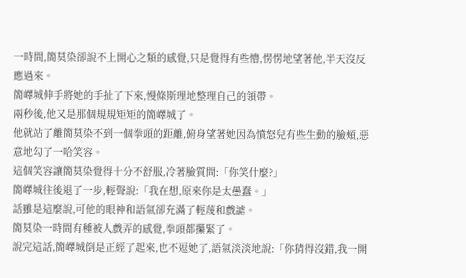一時間,簡莫染卻說不上開心之類的感覺,只是覺得有些懵,愣愣地望著他,半天沒反應過來。
簡嶧城伸手將她的手扯了下來,慢條斯理地整理自己的領帶。
兩秒後,他又是那個規規矩矩的簡嶧城了。
他就站了離簡莫染不到一個拳頭的距離,俯身望著她因為憤怒兒有些生動的臉頰,惡意地勾了一哈笑容。
這個笑容讓簡莫染覺得十分不舒服,冷著臉質問:「你笑什麼?」
簡嶧城往後退了一步,輕聲說:「我在想,原來你是太愚蠢。」
話雖是這麼說,可他的眼神和語氣卻充滿了輕蔑和戲謔。
簡莫染一時間有種被人戲弄的感覺,拳頭都攥緊了。
說完這話,簡嶧城倒是正經了起來,也不逗她了,語氣淡淡地說:「你猜得沒錯,我一開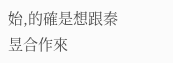始,的確是想跟秦昱合作來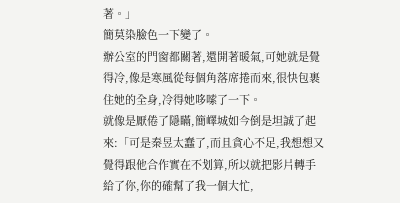著。」
簡莫染臉色一下變了。
辦公室的門窗都關著,還開著暖氣,可她就是覺得冷,像是寒風從每個角落席捲而來,很快包裹住她的全身,冷得她哆嗦了一下。
就像是厭倦了隱瞞,簡嶧城如今倒是坦誠了起來:「可是秦昱太蠢了,而且貪心不足,我想想又覺得跟他合作實在不划算,所以就把影片轉手給了你,你的確幫了我一個大忙,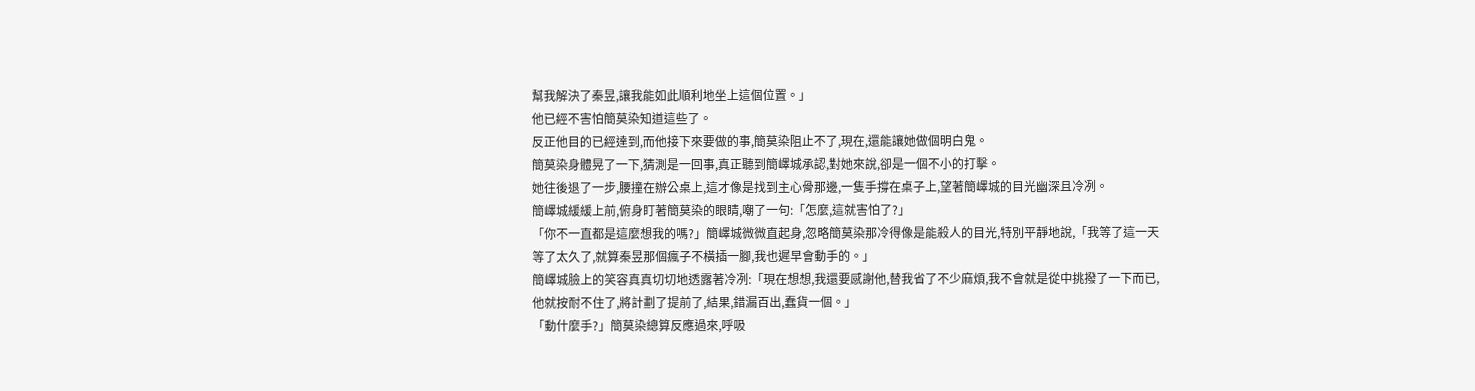幫我解決了秦昱,讓我能如此順利地坐上這個位置。」
他已經不害怕簡莫染知道這些了。
反正他目的已經達到,而他接下來要做的事,簡莫染阻止不了,現在,還能讓她做個明白鬼。
簡莫染身體晃了一下,猜測是一回事,真正聽到簡嶧城承認,對她來說,卻是一個不小的打擊。
她往後退了一步,腰撞在辦公桌上,這才像是找到主心骨那邊,一隻手撐在桌子上,望著簡嶧城的目光幽深且冷冽。
簡嶧城緩緩上前,俯身盯著簡莫染的眼睛,嘲了一句:「怎麼,這就害怕了?」
「你不一直都是這麼想我的嗎?」簡嶧城微微直起身,忽略簡莫染那冷得像是能殺人的目光,特別平靜地說,「我等了這一天等了太久了,就算秦昱那個瘋子不橫插一腳,我也遲早會動手的。」
簡嶧城臉上的笑容真真切切地透露著冷冽:「現在想想,我還要感謝他,替我省了不少麻煩,我不會就是從中挑撥了一下而已,他就按耐不住了,將計劃了提前了,結果,錯漏百出,蠢貨一個。」
「動什麼手?」簡莫染總算反應過來,呼吸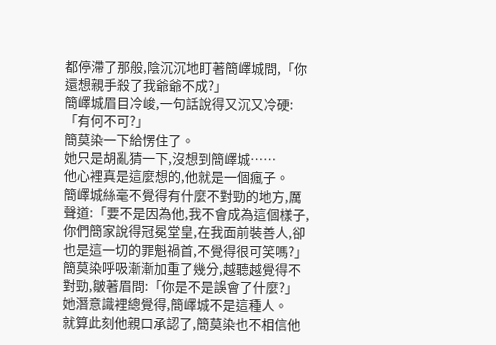都停滯了那般,陰沉沉地盯著簡嶧城問,「你還想親手殺了我爺爺不成?」
簡嶧城眉目冷峻,一句話說得又沉又冷硬:「有何不可?」
簡莫染一下給愣住了。
她只是胡亂猜一下,沒想到簡嶧城……
他心裡真是這麼想的,他就是一個瘋子。
簡嶧城絲毫不覺得有什麼不對勁的地方,厲聲道:「要不是因為他,我不會成為這個樣子,你們簡家說得冠冕堂皇,在我面前裝善人,卻也是這一切的罪魁禍首,不覺得很可笑嗎?」
簡莫染呼吸漸漸加重了幾分,越聽越覺得不對勁,皺著眉問:「你是不是誤會了什麼?」
她潛意識裡總覺得,簡嶧城不是這種人。
就算此刻他親口承認了,簡莫染也不相信他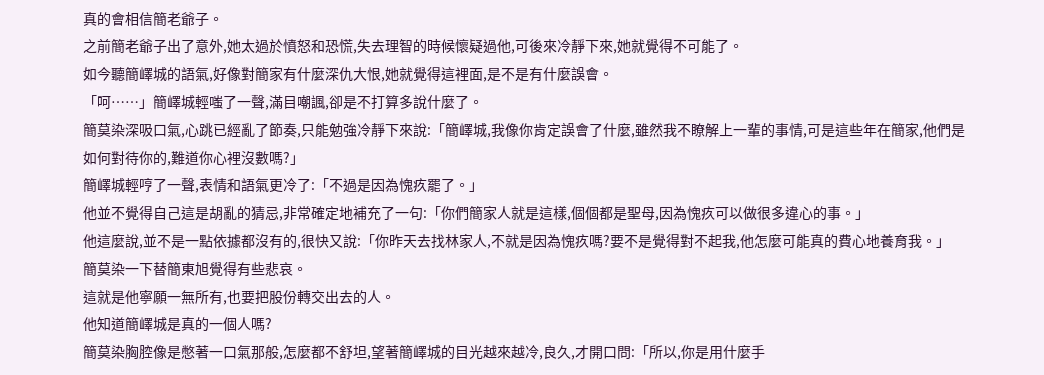真的會相信簡老爺子。
之前簡老爺子出了意外,她太過於憤怒和恐慌,失去理智的時候懷疑過他,可後來冷靜下來,她就覺得不可能了。
如今聽簡嶧城的語氣,好像對簡家有什麼深仇大恨,她就覺得這裡面,是不是有什麼誤會。
「呵……」簡嶧城輕嗤了一聲,滿目嘲諷,卻是不打算多說什麼了。
簡莫染深吸口氣,心跳已經亂了節奏,只能勉強冷靜下來說:「簡嶧城,我像你肯定誤會了什麼,雖然我不瞭解上一輩的事情,可是這些年在簡家,他們是如何對待你的,難道你心裡沒數嗎?」
簡嶧城輕哼了一聲,表情和語氣更冷了:「不過是因為愧疚罷了。」
他並不覺得自己這是胡亂的猜忌,非常確定地補充了一句:「你們簡家人就是這樣,個個都是聖母,因為愧疚可以做很多違心的事。」
他這麼說,並不是一點依據都沒有的,很快又說:「你昨天去找林家人,不就是因為愧疚嗎?要不是覺得對不起我,他怎麼可能真的費心地養育我。」
簡莫染一下替簡東旭覺得有些悲哀。
這就是他寧願一無所有,也要把股份轉交出去的人。
他知道簡嶧城是真的一個人嗎?
簡莫染胸腔像是憋著一口氣那般,怎麼都不舒坦,望著簡嶧城的目光越來越冷,良久,才開口問:「所以,你是用什麼手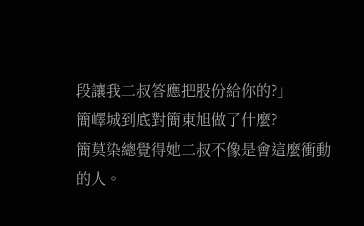段讓我二叔答應把股份給你的?」
簡嶧城到底對簡東旭做了什麼?
簡莫染總覺得她二叔不像是會這麼衝動的人。